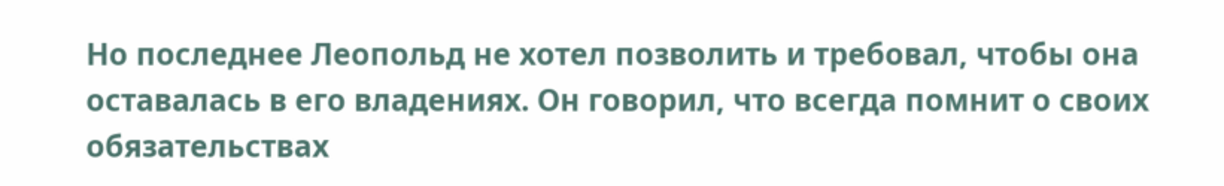Но последнее Леопольд не хотел позволить и требовал, чтобы она оставалась в его владениях. Он говорил, что всегда помнит о своих обязательствах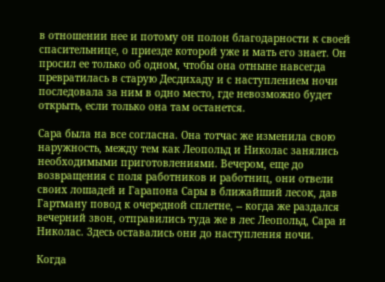в отношении нее и потому он полон благодарности к своей спасительнице, о приезде которой уже и мать его знает. Он просил ее только об одном, чтобы она отныне навсегда превратилась в старую Десдихаду и с наступлением ночи последовала за ним в одно место, где невозможно будет открыть, если только она там останется.

Сара была на все согласна. Она тотчас же изменила свою наружность, между тем как Леопольд и Николас занялись необходимыми приготовлениями. Вечером, еще до возвращения с поля работников и работниц, они отвели своих лошадей и Гарапона Сары в ближайший лесок, дав Гартману повод к очередной сплетне, -- когда же раздался вечерний звон, отправились туда же в лес Леопольд, Сара и Николас. Здесь оставались они до наступления ночи.

Когда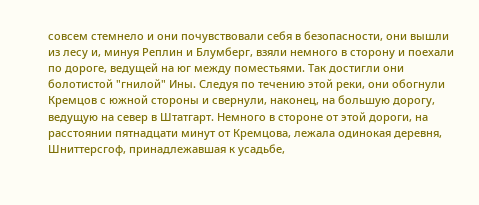совсем стемнело и они почувствовали себя в безопасности, они вышли из лесу и, минуя Реплин и Блумберг, взяли немного в сторону и поехали по дороге, ведущей на юг между поместьями. Так достигли они болотистой "гнилой" Ины. Следуя по течению этой реки, они обогнули Кремцов с южной стороны и свернули, наконец, на большую дорогу, ведущую на север в Штатгарт. Немного в стороне от этой дороги, на расстоянии пятнадцати минут от Кремцова, лежала одинокая деревня, Шниттерсгоф, принадлежавшая к усадьбе,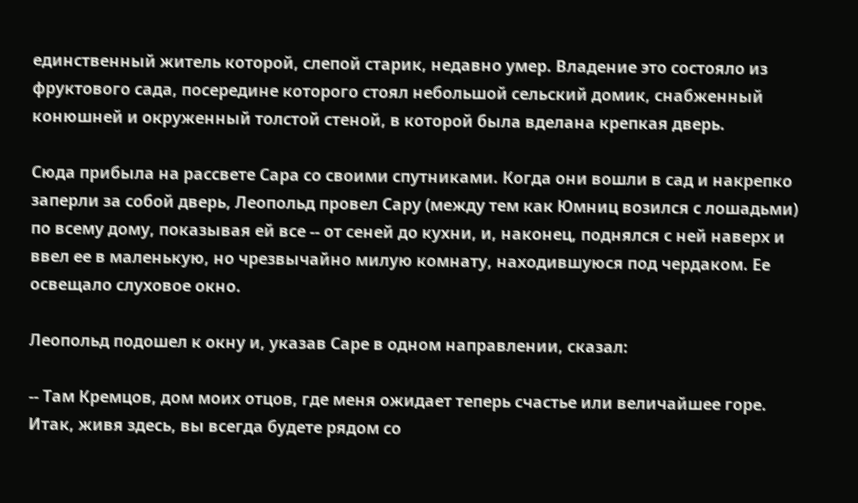единственный житель которой, слепой старик, недавно умер. Владение это состояло из фруктового сада, посередине которого стоял небольшой сельский домик, снабженный конюшней и окруженный толстой стеной, в которой была вделана крепкая дверь.

Сюда прибыла на рассвете Сара со своими спутниками. Когда они вошли в сад и накрепко заперли за собой дверь, Леопольд провел Сару (между тем как Юмниц возился с лошадьми) по всему дому, показывая ей все -- от сеней до кухни, и, наконец, поднялся с ней наверх и ввел ее в маленькую, но чрезвычайно милую комнату, находившуюся под чердаком. Ее освещало слуховое окно.

Леопольд подошел к окну и, указав Саре в одном направлении, сказал:

-- Там Кремцов, дом моих отцов, где меня ожидает теперь счастье или величайшее горе. Итак, живя здесь, вы всегда будете рядом со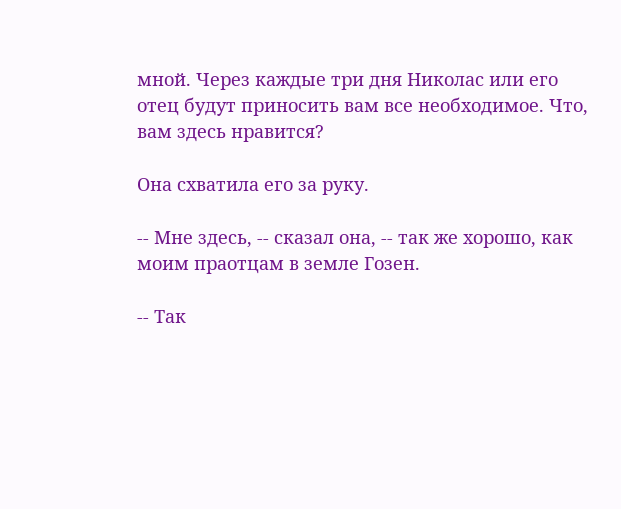мной. Через каждые три дня Николас или его отец будут приносить вам все необходимое. Что, вам здесь нравится?

Она схватила его за руку.

-- Мне здесь, -- сказал она, -- так же хорошо, как моим праотцам в земле Гозен.

-- Так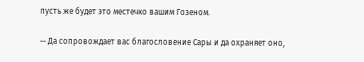пусть же будет это местечко вашим Гозеном.

-- Да сопровождает вас благословение Сары и да охраняет оно,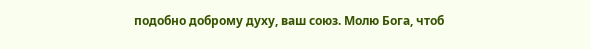подобно доброму духу, ваш союз. Молю Бога, чтоб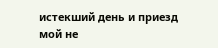истекший день и приезд мой не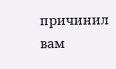причинил вам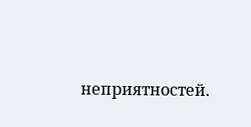неприятностей.